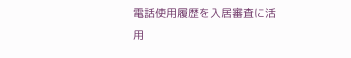電話使用履歴を入居審査に活用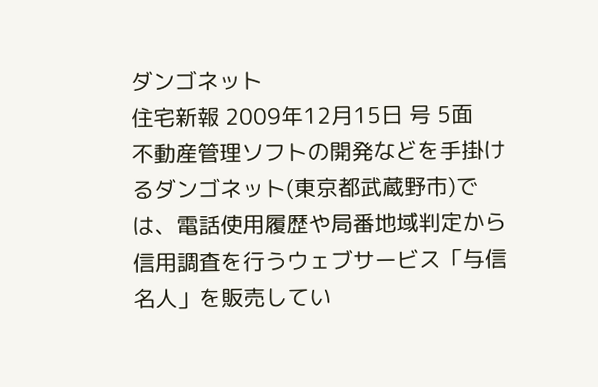ダンゴネット
住宅新報 2009年12月15日 号 5面
不動産管理ソフトの開発などを手掛けるダンゴネット(東京都武蔵野市)では、電話使用履歴や局番地域判定から信用調査を行うウェブサービス「与信名人」を販売してい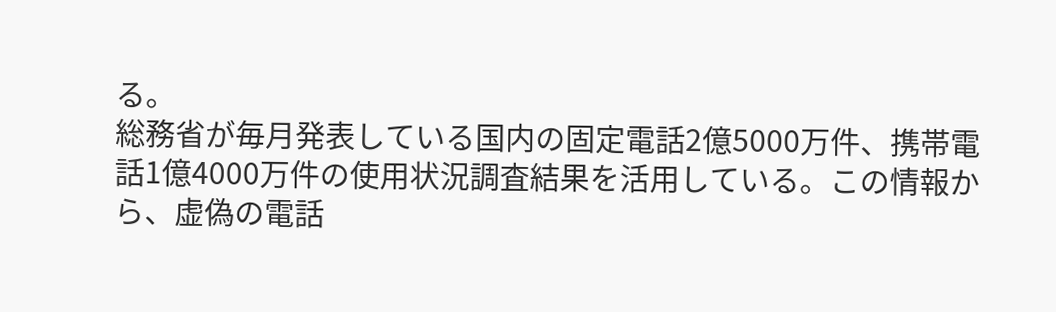る。
総務省が毎月発表している国内の固定電話2億5000万件、携帯電話1億4000万件の使用状況調査結果を活用している。この情報から、虚偽の電話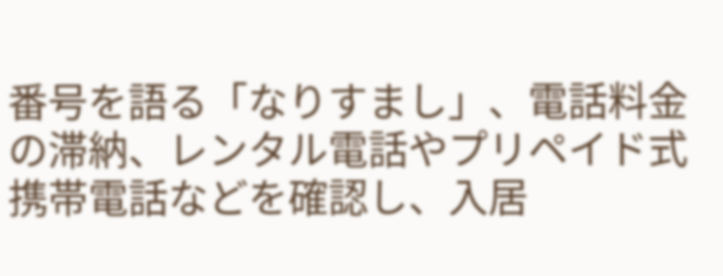番号を語る「なりすまし」、電話料金の滞納、レンタル電話やプリペイド式携帯電話などを確認し、入居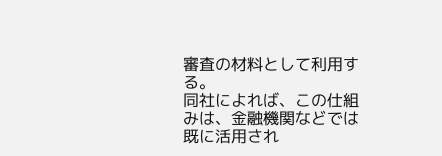審査の材料として利用する。
同社によれば、この仕組みは、金融機関などでは既に活用され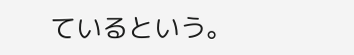ているという。